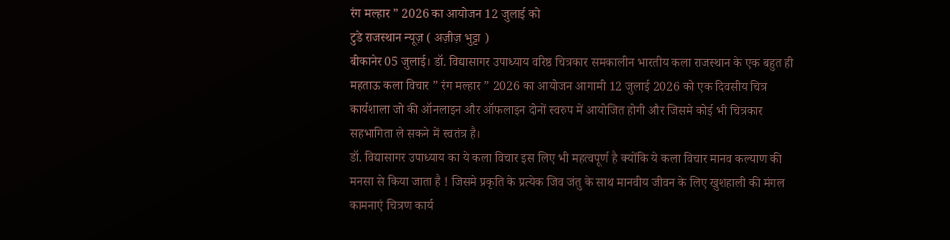रंग मल्हार ” 2026 का आयोजन 12 जुलाई को
टुडे राजस्थान न्यूज़ ( अज़ीज़ भुट्टा )
बीकानेर 05 जुलाई। डॉ. विद्यासागर उपाध्याय वरिष्ठ चित्रकार समकालीन भारतीय कला राजस्थान के एक बहुत ही महताऊ कला विचार ” रंग मल्हार ” 2026 का आयोजन आगामी 12 जुलाई 2026 को एक दिवसीय चित्र कार्यशाला जो की ऑनलाइन और ऑफलाइन दोनों स्वरुप में आयोजित होगी और जिसमे कोई भी चित्रकार सहभागिता ले सकने में स्वतंत्र है।
डॉ. विद्यासागर उपाध्याय का ये कला विचार इस लिए भी महत्वपूर्ण है क्योंकि ये कला विचार मानव कल्याण की मनसा से किया जाता है ! जिसमे प्रकृति के प्रत्येक जिव जंतु के साथ मानवीय जीवन के लिए खुशहाली की मंगल कामनाएं चित्रण कार्य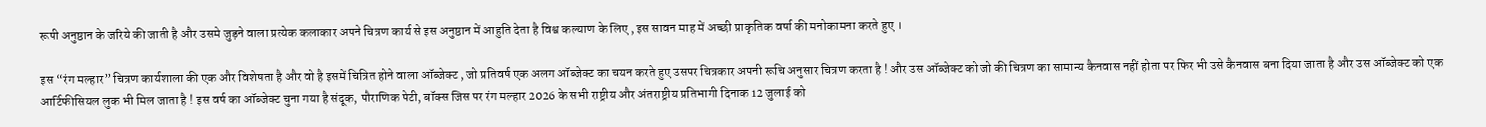रूपी अनुष्ठान के जरिये की जाती है और उसमे जुड़ने वाला प्रत्येक कलाकार अपने चित्रण कार्य से इस अनुष्ठान में आहुति देता है विश्व कल्याण के लिए , इस सावन माह में अच्छी प्राकृतिक वर्षा की मनोकामना करते हुए ।

इस “रंग मल्हार” चित्रण कार्यशाला की एक और विशेषता है और वो है इसमें चित्रित होने वाला ऑब्जेक्ट , जो प्रतिवर्ष एक अलग ऑब्जेक्ट का चयन करते हुए उसपर चित्रकार अपनी रूचि अनुसार चित्रण करता है ! और उस ऑब्जेक्ट को जो की चित्रण का सामान्य कैनवास नहीं होता पर फिर भी उसे कैनवास बना दिया जाता है और उस ऑब्जेक्ट को एक आर्टिफीसियल लुक भी मिल जाता है ! इस वर्ष का ऑब्जेक्ट चुना गया है संदूक, पौराणिक पेटी, बॉक्स जिस पर रंग मल्हार 2026 के सभी राष्ट्रीय और अंतराष्ट्रीय प्रतिभागी दिनाक 12 जुलाई को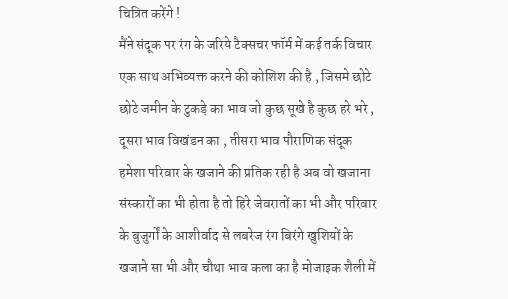चित्रित करेंगे !
मैंने संदूक पर रंग के जरिये टैक्सचर फॉर्म में कई तर्क विचार एक साथ अभिव्यक्त करने की कोशिश की है , जिसमे छोटे छोटे जमीन के टुकड़े का भाव जो कुछ सूखे है कुछ हरे भरे , दूसरा भाव विखंडन का , तीसरा भाव पौराणिक संदूक हमेशा परिवार के खजाने की प्रतिक रही है अब वो खजाना संस्कारों का भी होता है तो हिरे जेवरातों का भी और परिवार के बुजुर्गों के आशीर्वाद से लबरेज रंग बिरंगे खुशियों के खजाने सा भी और चौथा भाव कला का है मोजाइक शैली में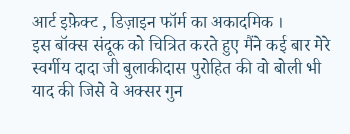आर्ट इफ़ेक्ट , डिज़ाइन फॉर्म का अकादमिक ।
इस बॉक्स संदूक को चित्रित करते हुए मैंने कई बार मेरे स्वर्गीय दादा जी बुलाकीदास पुरोहित की वो बोली भी याद की जिसे वे अक्सर गुन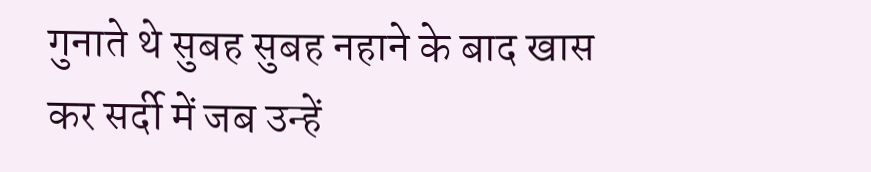गुनाते थे सुबह सुबह नहाने के बाद खास कर सर्दी में जब उन्हें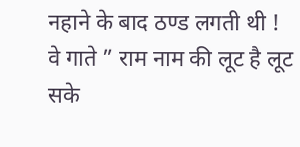नहाने के बाद ठण्ड लगती थी ! वे गाते ” राम नाम की लूट है लूट सके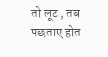तो लूट , तब पछताए होत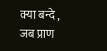क्या बन्दे , जब प्राण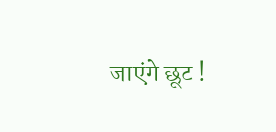जाएंगे छूट !